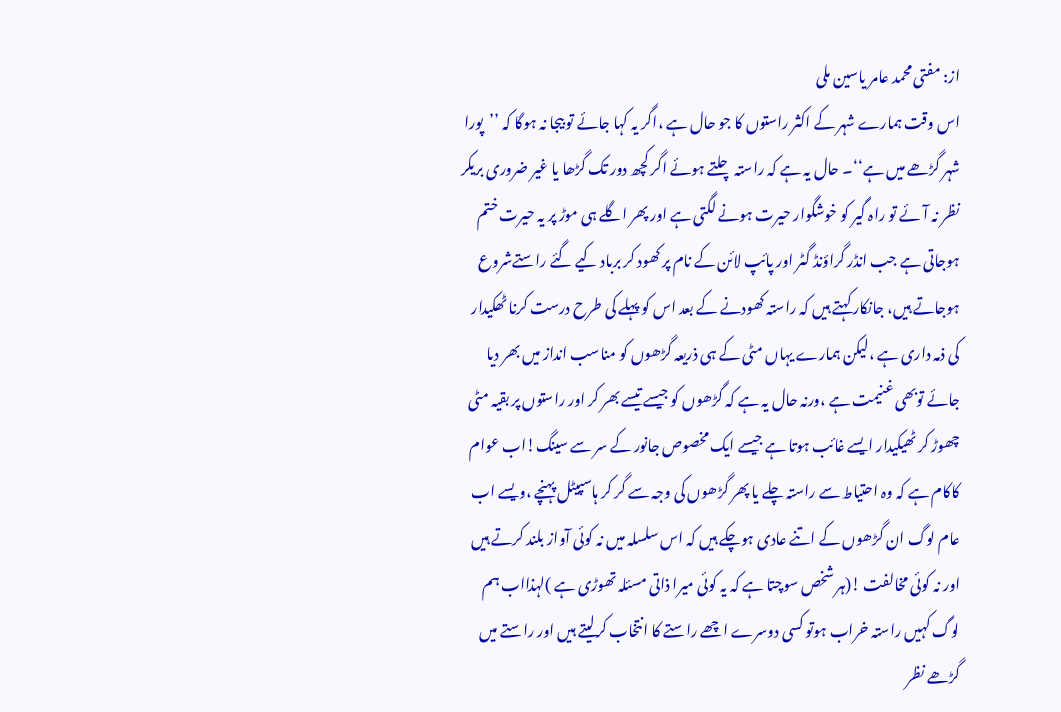از: مفتی محمد عامر یاسین ملی
اس وقت ہمارے شہر کے اکثر راستوں کا جو حال ہے ،اگر یہ کہا جائے تو بیجا نہ ہوگا کہ ’’پورا شہر گڑھے میں ہے‘‘۔ حال یہ ہے کہ راستہ چلتے ہوئے اگر کچھ دور تک گڑھا یا غیر ضروری بریکر نظر نہ آئے تو راہ گیر کو خوشگوار حیرت ہونے لگتی ہے اور پھر اگلے ہی موڑ پر یہ حیرت ختم ہوجاتی ہے جب انڈر گراؤنڈ گٹر اور پائپ لائن کے نام پر کھود کر برباد کیے گئے راستےشروع ہوجاتے ہیں، جانکار کہتے ہیں کہ راستہ کھودنے کے بعد اس کو پہلے کی طرح درست کرنا ٹھکیدار کی ذمہ داری ہے ،لیکن ہمارے یہاں مٹی کے ہی ذریعہ گڑھوں کو مناسب انداز میں بھر دیا جائے توبھی غنیمت ہے ،ورنہ حال یہ ہے کہ گڑھوں کو جیسے تیسے بھر کر اور راستوں پر بقیہ مٹی چھوڑ کر ٹھیکیدار ایسے غائب ہوتا ہے جیسے ایک مخصوص جانور کے سر سے سینگ!اب عوام کاکام ہے کہ وہ احتیاط سے راستہ چلے یا پھر گڑھوں کی وجہ سے گر کر ہاسپیٹل پہنچے ،ویسے اب عام لوگ ان گڑھوں کے اتنے عادی ہوچکے ہیں کہ اس سلسلہ میں نہ کوئی آواز بلند کرتے ہیں اور نہ کوئی مخالفت !(ہر شخص سوچتا ہے کہ یہ کوئی میرا ذاتی مسئلہ تھوڑی ہے )لہذااب ہم لوگ کہیں راستہ خراب ہوتو کسی دوسرے اچھے راستے کا انتخاب کرلیتے ہیں اور راستے میں گڑھے نظر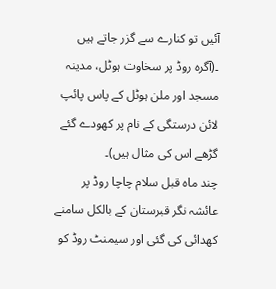آئیں تو کنارے سے گزر جاتے ہیں ۔(آگرہ روڈ پر سخاوت ہوٹل، مدینہ مسجد اور ملن ہوٹل کے پاس پائپ لائن درستگی کے نام پر کھودے گئے گڑھے اس کی مثال ہیں)۔
چند ماہ قبل سلام چاچا روڈ پر عائشہ نگر قبرستان کے بالکل سامنے کھدائی کی گئی اور سیمنٹ روڈ کو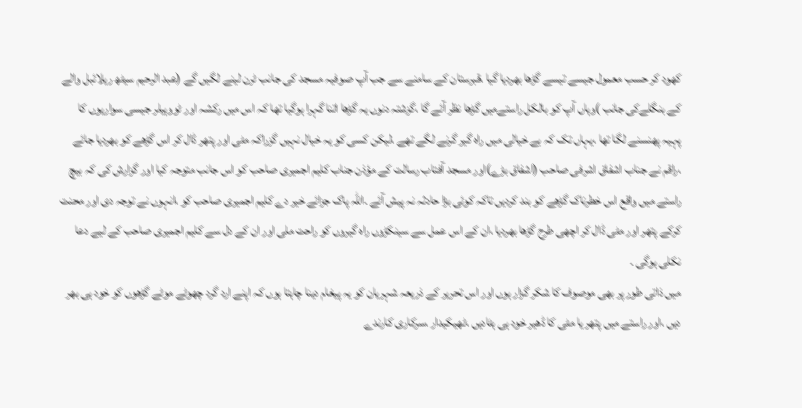کھود کر حسب معمول جیسے تیسے گڑھا بھردیا گیا ،قبرستان کے سامنے سے جب آپ صوفیہ مسجد کی جانب ٹرن لینے لگیں گے (عبد الرحیم سیٹھ ریلائبل والے کے بنگلےکی جانب )وہاں آپ کو بالکل راستےمیں گڑھا نظر آئے گا ،گزشتہ دنوں یہ گڑھا اتنا گہرا ہوگیا تھا کہ اس میں رکشہ اور ٹووہیلر جیسی سواریوں کا پہیہ پھنسنے لگا تھا ،یہاں تک کہ بے خیالی میں راہ گیر گرنے لگے تھے ،لیکن کسی کو یہ خیال نہیں گزراکہ مٹی اور پتھر ڈال کر اس گڑھے کو بھردیا جائے ،راقم نے جناب اشفاق اشرفی صاحب (اشفاق بڑے)اور مسجد آفتاب رسالت کے مؤذن جناب کلیم اجمیری صاحب کو اس جانب متوجہ کیا اور گزارش کی کہ بیچ راستے میں واقع اس خطرناک گڑھے کو بند کردیں تاکہ کوئی بڑا حادثہ نہ پیش آئے ۔اللہ پاک جزائے خیر دے کلیم اجمیری صاحب کو ،انہوں نے توجہ دی اور محنت کرکے پتھر اور مٹی ڈال کر اچھی طرح گڑھا بھردیا ،ان کے اس عمل سے سینکڑوں راہ گیروں کو راحت ملی اور ان کے دل سے کلیم اجمیری صاحب کے لیے دعا نکلی ہوگی ۔
میں ذاتی طور پر بھی موصوف کا شکر گزار ہوں اور اس تحریر کے ذریعہ شہریان کو یہ پیغام دینا چاہتا ہوں کہ اپنے ارد گرد چھوٹے موٹے گڑھوں کو خود ہی بھر دیں ،اور راستے میں پتھر یا مٹی کا ڈھیر خود ہی ہٹادیں ،ٹھیکیدار ،سرکاری کارندے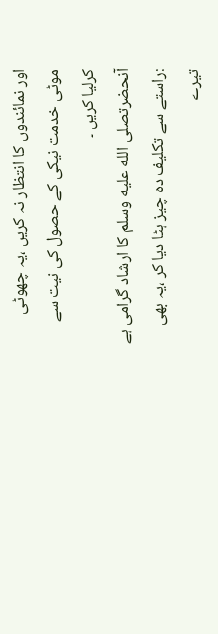اور نمائندوں کا انتظار نہ کریں ،یہ چھوٹی موٹی خدمت نیکی کے حصول کی نیت سے کرلیا کریں ۔
آنحضرتصلى الله عليه وسلم کا ارشاد گرامی ہے :راستے سے تکلیف دہ چیز ہٹا دیا کر ،یہ بھی تیرے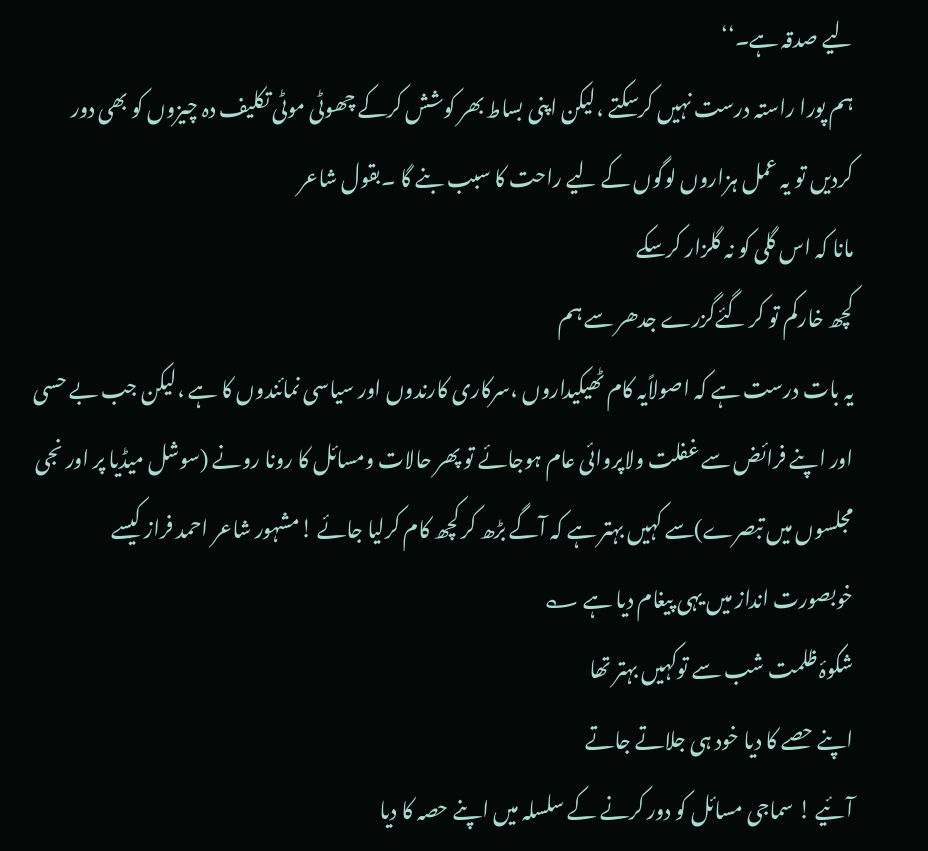لیے صدقہ ہے۔‘‘
ہم پورا راستہ درست نہیں کرسکتے ،لیکن اپنی بساط بھر کوشش کرکے چھوٹی موٹی تکلیف دہ چیزوں کو بھی دور کردیں تو یہ عمل ہزاروں لوگوں کے لیے راحت کا سبب بنے گا ۔بقول شاعر
مانا کہ اس گلی کو نہ گلزار کرسکے
کچھ خارکم تو کر گئےگزرے جدھر سے ہم
یہ بات درست ہے کہ اصولاًیہ کام ٹھیکیداروں ،سرکاری کارندوں اور سیاسی نمائندوں کا ہے ،لیکن جب بے حسی اور اپنے فرائض سے غفلت ولاپروائی عام ہوجائے تو پھر حالات ومسائل کا رونا رونے (سوشل میڈیا پر اور نجی مجلسوں میں تبصرے)سے کہیں بہتر ہے کہ آگے بڑھ کر کچھ کام کرلیا جائے !مشہور شاعر احمد فراز کیسے خوبصورت انداز میں یہی پیغام دیا ہے ؎
شکوۂ ظلمت شب سے توکہیں بہتر تھا
اپنے حصے کا دیا خود ہی جلاتے جاتے
آئیے ! سماجی مسائل کو دور کرنے کے سلسلہ میں اپنے حصہ کا دیا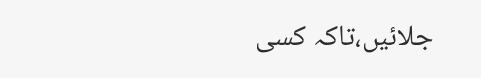جلائیں،تاکہ کسی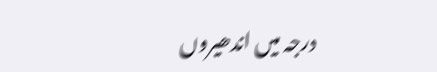درجہ میں اندھیروں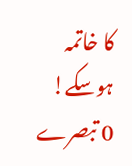کا خاتمہ ہوسکے!
0 تبصرے